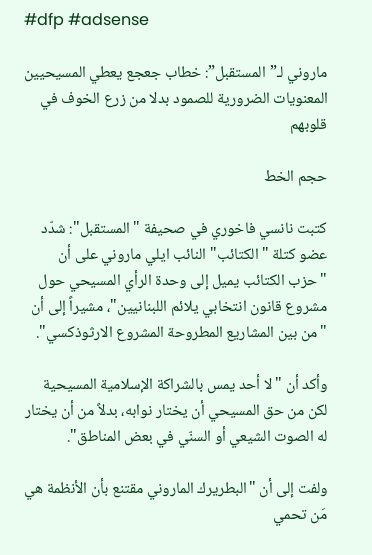#dfp #adsense

ماروني لـ”المستقبل”: خطاب جعجع يعطي المسيحيين المعنويات الضرورية للصمود بدلا من زرع الخوف في قلوبهم

حجم الخط

كتبت نانسي فاخوري في صحيفة "المستقبل": شدّد عضو كتلة "الكتائب" النائب ايلي ماروني على أن "حزب الكتائب يميل إلى وحدة الرأي المسيحي حول مشروع قانون انتخابي يلائم اللبنانيين"، مشيراً إلى أن "من بين المشاريع المطروحة المشروع الارثوذكسي".

وأكد أن "لا أحد يمس بالشراكة الإسلامية المسيحية لكن من حق المسيحي أن يختار نوابه، بدلاً من أن يختار له الصوت الشيعي أو السنّي في بعض المناطق".

ولفت إلى أن "البطريرك الماروني مقتنع بأن الأنظمة هي مَن تحمي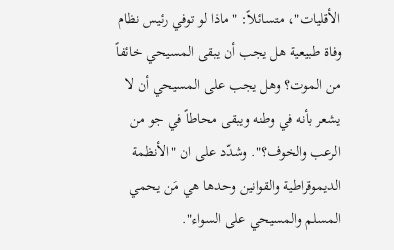الأقليات"، متسائلاً: "ماذا لو توفي رئيس نظام وفاة طبيعية هل يجب أن يبقى المسيحي خائفاً من الموت؟ وهل يجب على المسيحي أن لا يشعر بأنه في وطنه ويبقى محاطاً في جو من الرعب والخوف؟". وشدّد على ان "الأنظمة الديموقراطية والقوانين وحدها هي مَن يحمي المسلم والمسيحي على السواء".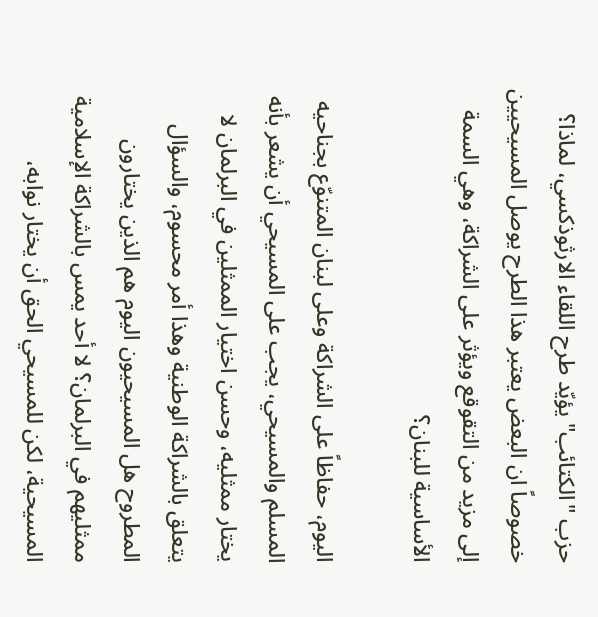حزب "الكتائب" يؤيّد طرح اللقاء الارثوذكسي، لماذا؟ خصوصاً ان البعض يعتبر هذا الطرح يوصل المسيحيين إلى مزيد من التقوقع ويؤثر على الشراكة، وهي السمة الأساسية للبنان؟

اليوم، حفاظاً على الشراكة وعلى لبنان المتنوّع بجناحيه المسلم والمسيحي، يجب على المسيحي أن يشعر بأنه يختار ممثليه، وحسن اختيار الممثلين في البرلمان لا يتعلق بالشراكة الوطنية وهذا أمر محسوم، والسؤال المطروح هل المسيحيون اليوم هم الذين يختارون ممثليهم في البرلمان؟ لا أحد يمس بالشراكة الإسلامية المسيحية، لكن للمسيحي الحق أن يختار نوابه،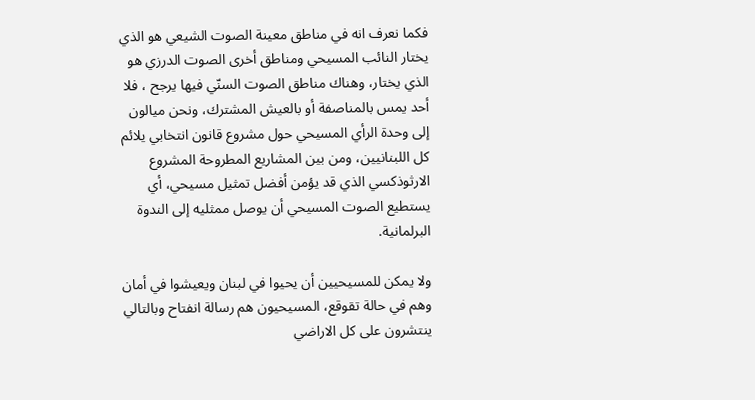فكما نعرف انه في مناطق معينة الصوت الشيعي هو الذي يختار النائب المسيحي ومناطق أخرى الصوت الدرزي هو الذي يختار، وهناك مناطق الصوت السنّي فيها يرجح ، فلا أحد يمس بالمناصفة أو بالعيش المشترك، ونحن ميالون إلى وحدة الرأي المسيحي حول مشروع قانون انتخابي يلائم كل اللبنانيين، ومن بين المشاريع المطروحة المشروع الارثوذكسي الذي قد يؤمن أفضل تمثيل مسيحي، أي يستطيع الصوت المسيحي أن يوصل ممثليه إلى الندوة البرلمانية.

ولا يمكن للمسيحيين أن يحيوا في لبنان ويعيشوا في أمان وهم في حالة تقوقع، المسيحيون هم رسالة انفتاح وبالتالي ينتشرون على كل الاراضي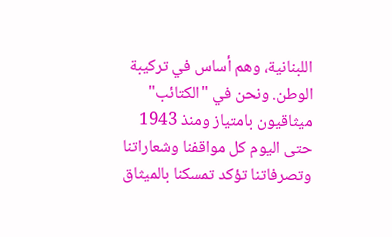اللبنانية، وهم أساس في تركيبة الوطن. ونحن في "الكتائب" ميثاقيون بامتياز ومنذ 1943 حتى اليوم كل مواقفنا وشعاراتنا وتصرفاتنا تؤكد تمسكنا بالميثاق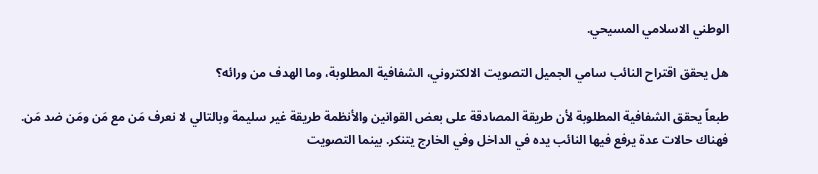الوطني الاسلامي المسيحي.

هل يحقق اقتراح النائب سامي الجميل التصويت الالكتروني، الشفافية المطلوبة، وما الهدف من ورائه؟

طبعاً يحقق الشفافية المطلوبة لأن طريقة المصادقة على بعض القوانين والأنظمة طريقة غير سليمة وبالتالي لا نعرف مَن مع مَن ومَن ضد مَن. فهناك حالات عدة يرفع فيها النائب يده في الداخل وفي الخارج يتنكر. بينما التصويت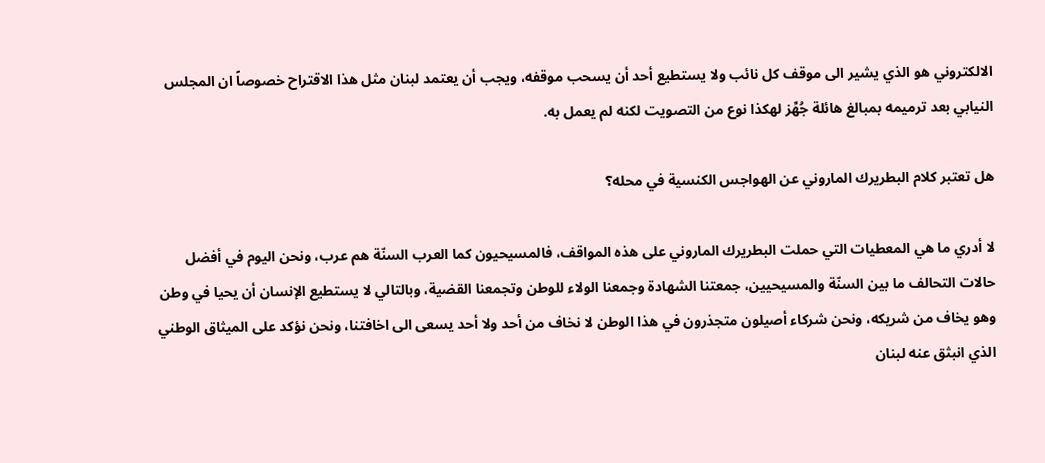الالكتروني هو الذي يشير الى موقف كل نائب ولا يستطيع أحد أن يسحب موقفه، ويجب أن يعتمد لبنان مثل هذا الاقتراح خصوصاً ان المجلس النيابي بعد ترميمه بمبالغ هائلة جُهِّز لهكذا نوع من التصويت لكنه لم يعمل به.

هل تعتبر كلام البطريرك الماروني عن الهواجس الكنسية في محله؟

لا أدري ما هي المعطيات التي حملت البطريرك الماروني على هذه المواقف، فالمسيحيون كما العرب السنّة هم عرب، ونحن اليوم في أفضل حالات التحالف ما بين السنّة والمسيحيين، جمعتنا الشهادة وجمعنا الولاء للوطن وتجمعنا القضية، وبالتالي لا يستطيع الإنسان أن يحيا في وطن وهو يخاف من شريكه، ونحن شركاء أصيلون متجذرون في هذا الوطن لا نخاف من أحد ولا أحد يسعى الى اخافتنا، ونحن نؤكد على الميثاق الوطني الذي انبثق عنه لبنان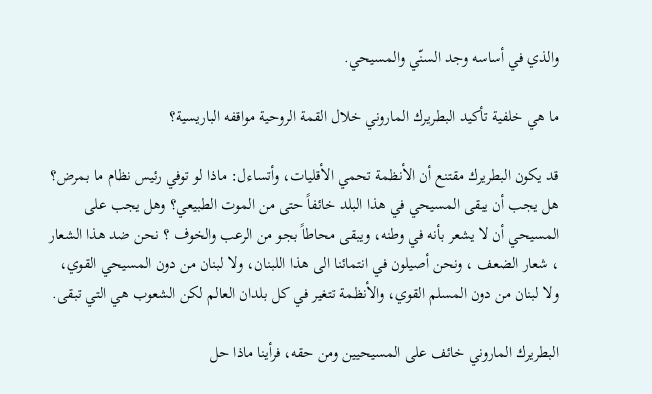والذي في أساسه وجد السنّي والمسيحي.

ما هي خلفية تأكيد البطريرك الماروني خلال القمة الروحية مواقفه الباريسية؟

قد يكون البطريرك مقتنع أن الأنظمة تحمي الأقليات، وأتساءل: ماذا لو توفي رئيس نظام ما بمرض؟ هل يجب أن يبقى المسيحي في هذا البلد خائفاً حتى من الموت الطبيعي؟ وهل يجب على المسيحي أن لا يشعر بأنه في وطنه، ويبقى محاطاً بجو من الرعب والخوف ؟ نحن ضد هذا الشعار ، شعار الضعف ، ونحن أصيلون في انتمائنا الى هذا اللبنان، ولا لبنان من دون المسيحي القوي، ولا لبنان من دون المسلم القوي، والأنظمة تتغير في كل بلدان العالم لكن الشعوب هي التي تبقى.

البطريرك الماروني خائف على المسيحيين ومن حقه، فرأينا ماذا حل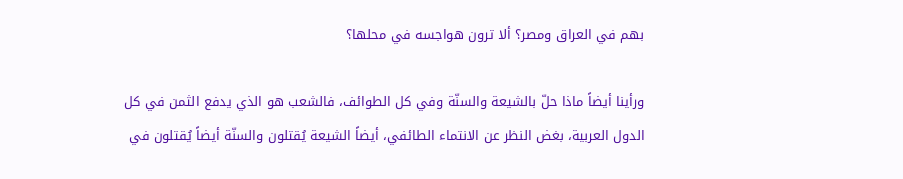بهم في العراق ومصر؟ ألا ترون هواجسه في محلها؟

ورأينا أيضاً ماذا حلّ بالشيعة والسنّة وفي كل الطوائف، فالشعب هو الذي يدفع الثمن في كل الدول العربية، بغض النظر عن الانتماء الطائفي، أيضاً الشيعة يُقتلون والسنّة أيضاً يُقتلون في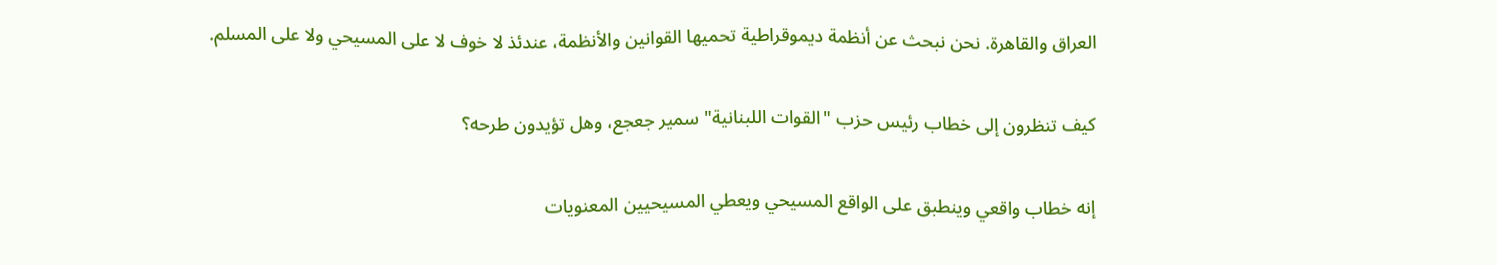العراق والقاهرة. نحن نبحث عن أنظمة ديموقراطية تحميها القوانين والأنظمة، عندئذ لا خوف لا على المسيحي ولا على المسلم.

كيف تنظرون إلى خطاب رئيس حزب "القوات اللبنانية" سمير جعجع، وهل تؤيدون طرحه؟

إنه خطاب واقعي وينطبق على الواقع المسيحي ويعطي المسيحيين المعنويات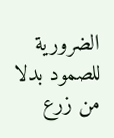الضرورية للصمود بدلا من زرع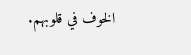الخوف في قلوبهم.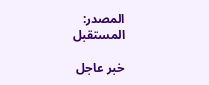المصدر:
المستقبل

خبر عاجل